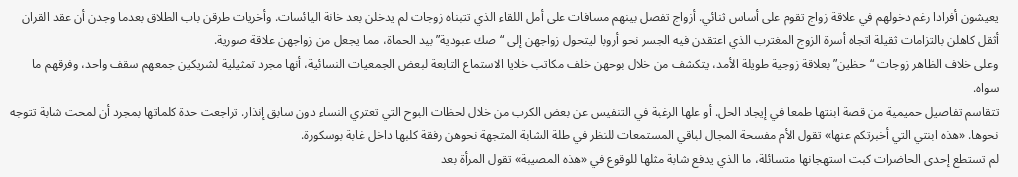يعيشون أفرادا رغم دخولهم في علاقة زواج تقوم على أساس ثنائي. أزواج تفصل بينهم مسافات على أمل اللقاء الذي تتبناه زوجات لم يدخلن بعد خانة اليائسات. وأخريات طرقن باب الطلاق بعدما وجدن أن عقد القران أثقل كاهلن بالتزامات ثقيلة اتجاه أسرة الزوج المغترب الذي اعتقدن فيه الجسر نحو أروبا ليتحول زواجهن إلى “صك عبودية” بيد الحماة، مما يجعل من زواجهن علاقة صورية.
وعلى خلاف الظاهر زوجات “حظين” بعلاقة زوجية طويلة الأمد، يتكشف من خلال بوحهن خلف مكاتب خلايا الاستماع التابعة لبعض الجمعيات النسائية، أنها مجرد تمثيلية لشريكين جمعهم سقف واحد، وفرقهم ما سواه.
تتقاسم تفاصيل حميمية من قصة ابنتها طمعا في إيجاد الحل. أو علها الرغبة في التنفيس عن بعض الكرب من خلال لحظات البوح التي تعتري النساء دون سابق إنذار. تراجعت حدة كلماتها بمجرد أن لمحت شابة تتوجه نحوها. «هذه ابنتي التي أخبرتكم عنها» تقول الأم مفسحة المجال لباقي المستمعات للنظر في طلة الشابة المتجهة نحوهن رفقة كلبها داخل غابة بوسكورة.
لم تستطع إحدى الحاضرات كبت استهجانها متسائلة، ما الذي يدفع شابة مثلها للوقوع في «هذه المصيبة» تقول المرأة بعد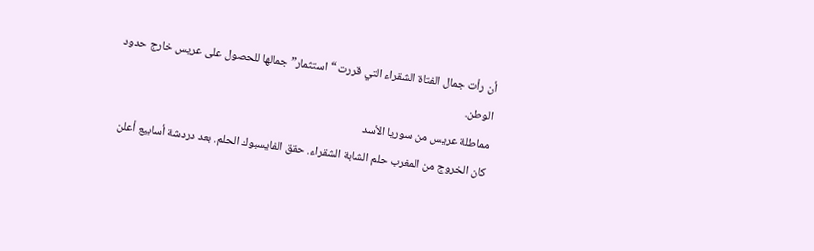أن رأت جمال الفتاة الشقراء التي قررت “استثمار” جمالها للحصول على عريس خارج حدود الوطن.
مماطلة عريس من سوريا الأسد
كان الخروج من المغرب حلم الشابة الشقراء. حقق الفايسبوك الحلم. بعد دردشة أسابيع أعلن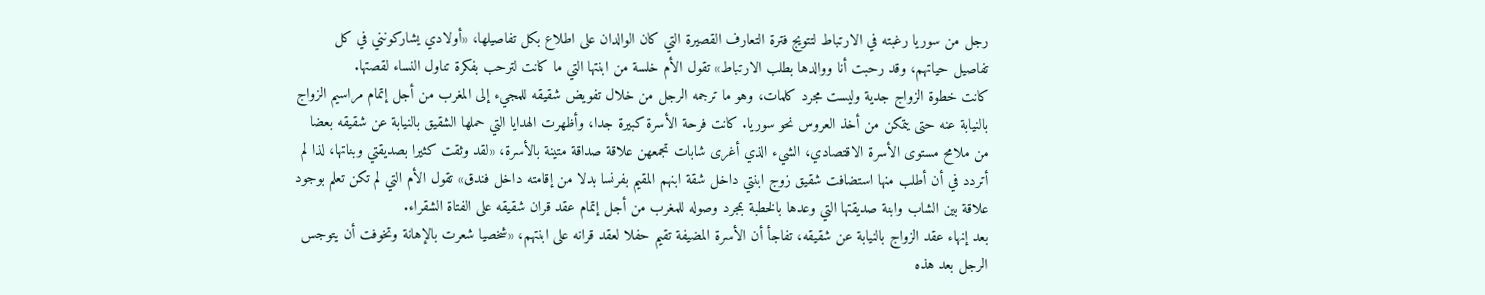رجل من سوريا رغبته في الارتباط لتتويج فترة التعارف القصيرة التي كان الوالدان على اطلاع بكل تفاصيلها، «أولادي يشاركونني في كل تفاصيل حياتهم، وقد رحبت أنا ووالدها بطلب الارتباط» تقول الأم خلسة من ابنتها التي ما كانت لترحب بفكرة تناول النساء لقصتها.
كانت خطوة الزواج جدية وليست مجرد كلمات، وهو ما ترجمه الرجل من خلال تفويض شقيقه للمجيء إلى المغرب من أجل إتمام مراسيم الزواج بالنيابة عنه حتى يتمكن من أخذ العروس نحو سوريا. كانت فرحة الأسرة كبيرة جدا، وأظهرت الهدايا التي حملها الشقيق بالنيابة عن شقيقه بعضا من ملامح مستوى الأسرة الاقتصادي، الشيء الذي أغرى شابات تجمعهن علاقة صداقة متينة بالأسرة، «لقد وثقت كثيرا بصديقتي وبناتها، لذا لم أتردد في أن أطلب منها استضافت شقيق زوج ابنتي داخل شقة ابنهم المقيم بفرنسا بدلا من إقامته داخل فندق» تقول الأم التي لم تكن تعلم بوجود علاقة بين الشاب وابنة صديقتها التي وعدها بالخطبة بمجرد وصوله للمغرب من أجل إتمام عقد قران شقيقه على الفتاة الشقراء.
بعد إنهاء عقد الزواج بالنيابة عن شقيقه، تفاجأ أن الأسرة المضيفة تقيم حفلا لعقد قرانه على ابنتهم، «شخصيا شعرت بالإهانة وتخوفت أن يتوجس الرجل بعد هذه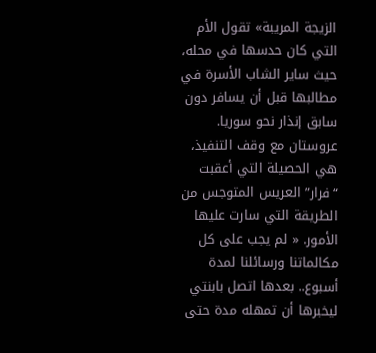الزيجة المريبة» تقول الأم التي كان حدسها في محله، حيث ساير الشاب الأسرة في مطالبها قبل أن يسافر دون سابق إنذار نحو سوريا.
عروستان مع وقف التنفيذ، هي الحصيلة التي أعقبت “فرار” العريس المتوجس من الطريقة التي سارت عليها الأمور. « لم يجب على كل مكالماتنا ورسائلنا لمدة أسبوع.. بعدها اتصل بابنتي ليخبرها أن تمهله مدة حتى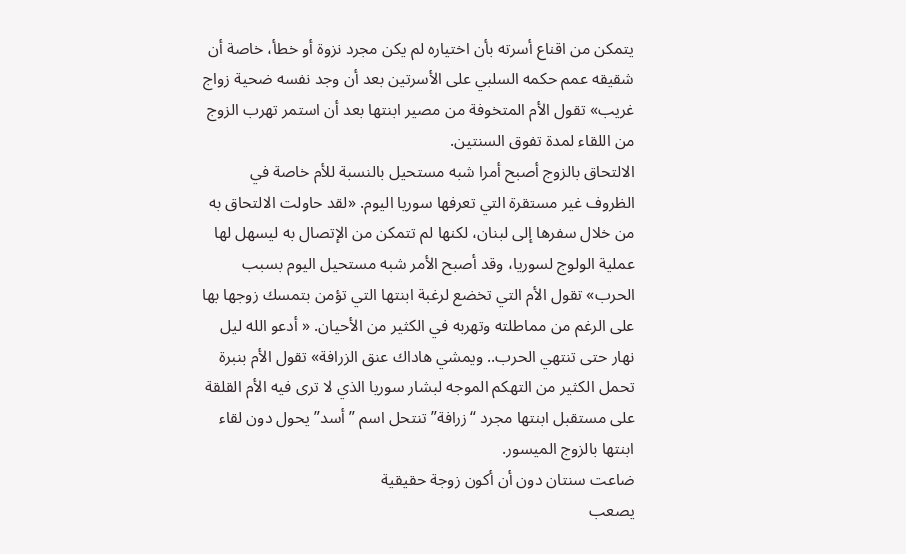يتمكن من اقناع أسرته بأن اختياره لم يكن مجرد نزوة أو خطأ، خاصة أن شقيقه عمم حكمه السلبي على الأسرتين بعد أن وجد نفسه ضحية زواج غريب» تقول الأم المتخوفة من مصير ابنتها بعد أن استمر تهرب الزوج من اللقاء لمدة تفوق السنتين.
الالتحاق بالزوج أصبح أمرا شبه مستحيل بالنسبة للأم خاصة في الظروف غير مستقرة التي تعرفها سوريا اليوم. «لقد حاولت الالتحاق به من خلال سفرها إلى لبنان، لكنها لم تتمكن من الإتصال به ليسهل لها عملية الولوج لسوريا، وقد أصبح الأمر شبه مستحيل اليوم بسبب الحرب» تقول الأم التي تخضع لرغبة ابنتها التي تؤمن بتمسك زوجها بها على الرغم من مماطلته وتهربه في الكثير من الأحيان. « أدعو الله ليل نهار حتى تنتهي الحرب.. ويمشي هاداك عنق الزرافة» تقول الأم بنبرة تحمل الكثير من التهكم الموجه لبشار سوريا الذي لا ترى فيه الأم القلقة على مستقبل ابنتها مجرد “زرافة” تنتحل اسم ” أسد” يحول دون لقاء ابنتها بالزوج الميسور.
ضاعت سنتان دون أن أكون زوجة حقيقية
يصعب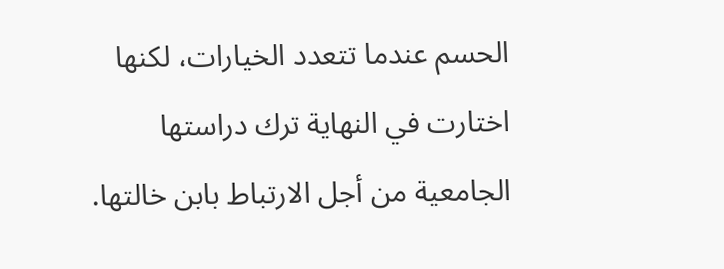الحسم عندما تتعدد الخيارات، لكنها اختارت في النهاية ترك دراستها الجامعية من أجل الارتباط بابن خالتها.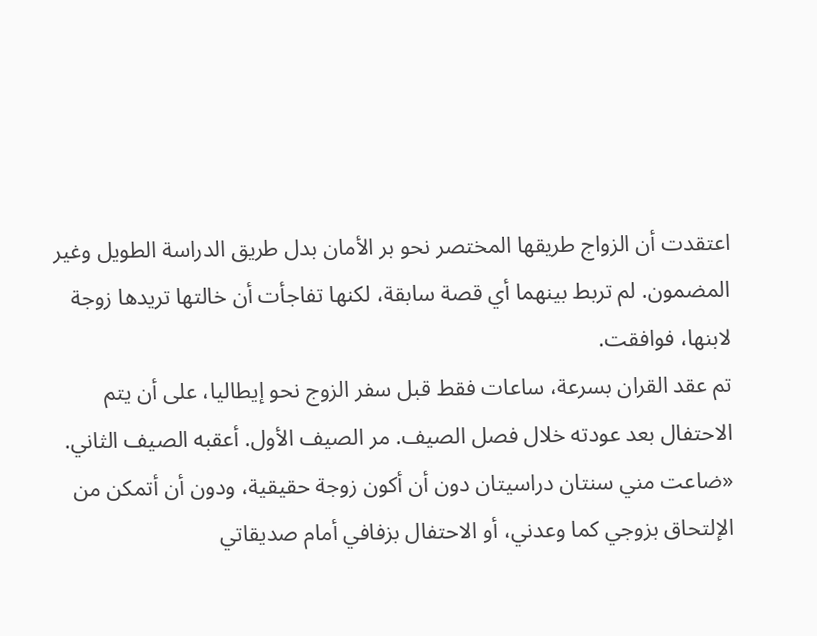اعتقدت أن الزواج طريقها المختصر نحو بر الأمان بدل طريق الدراسة الطويل وغير المضمون. لم تربط بينهما أي قصة سابقة، لكنها تفاجأت أن خالتها تريدها زوجة لابنها، فوافقت.
تم عقد القران بسرعة، ساعات فقط قبل سفر الزوج نحو إيطاليا، على أن يتم الاحتفال بعد عودته خلال فصل الصيف. مر الصيف الأول. أعقبه الصيف الثاني. «ضاعت مني سنتان دراسيتان دون أن أكون زوجة حقيقية، ودون أن أتمكن من الإلتحاق بزوجي كما وعدني، أو الاحتفال بزفافي أمام صديقاتي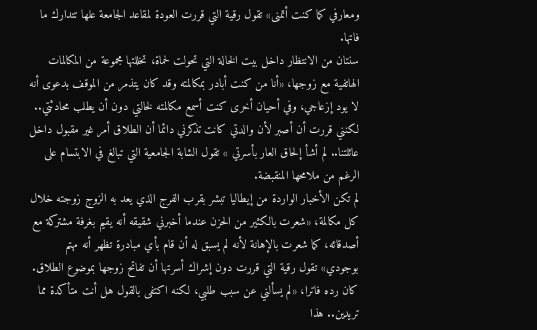ومعارفي كما كنت أتمنى» تقول رقية التي قررت العودة لمقاعد الجامعة علها تتدارك ما فاتها.
سنتان من الانتظار داخل بيت الخالة التي تحولت لحماة، تخللتها مجموعة من المكالمات الهاتفية مع زوجها، «أنا من كنت أبادر بمكالمته وقد كان يتذمر من الموقف بدعوى أنه لا يود إزعاجي، وفي أحيان أخرى كنت أسمع مكالمته لخالتي دون أن يطلب محادثتي.. لكنني قررت أن أصبر لأن والدتي كانت تذكرني دائما أن الطلاق أمر غير مقبول داخل عائلتنا.. لم أشأ إلحاق العار بأسرتي » تقول الشابة الجامعية التي تبالغ في الابتسام على الرغم من ملامحها المنقبضة.
لم تكن الأخبار الواردة من إيطاليا تبشر بقرب الفرج الذي يعد به الزوج زوجته خلال كل مكالمة، «شعرت بالكثير من الحزن عندما أخبرني شقيقه أنه يقيم بغرفة مشتركة مع أصدقائه، كما شعرت بالإهانة لأنه لم يسبق له أن قام بأي مبادرة تظهر أنه مهتم بوجودي» تقول رقية التي قررت دون إشراك أسرتها أن تفاتح زوجها بموضوع الطلاق. كان رده فاترا، «لم يسألني عن سبب طلبي، لكنه اكتفى بالقول هل أنت متأكدة مما تريدين.. هذا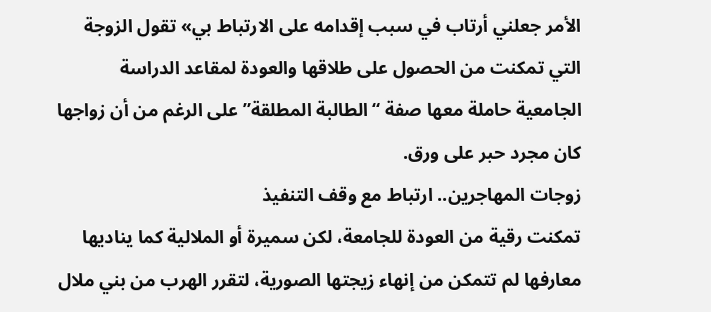الأمر جعلني أرتاب في سبب إقدامه على الارتباط بي» تقول الزوجة التي تمكنت من الحصول على طلاقها والعودة لمقاعد الدراسة الجامعية حاملة معها صفة “الطالبة المطلقة” على الرغم من أن زواجها كان مجرد حبر على ورق.
زوجات المهاجرين.. ارتباط مع وقف التنفيذ
تمكنت رقية من العودة للجامعة، لكن سميرة أو الملالية كما يناديها معارفها لم تتمكن من إنهاء زيجتها الصورية، لتقرر الهرب من بني ملال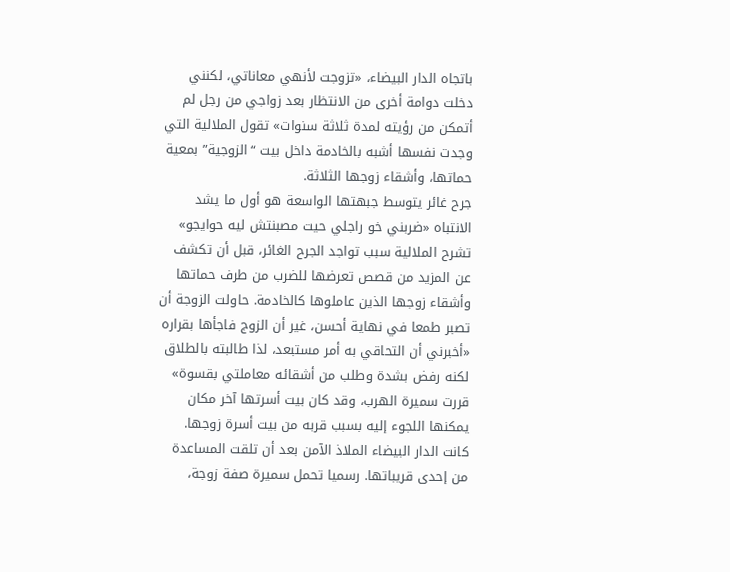باتجاه الدار البيضاء، «تزوجت لأنهي معاناتي، لكنني دخلت دوامة أخرى من الانتظار بعد زواجي من رجل لم أتمكن من رؤيته لمدة ثلاثة سنوات» تقول الملالية التي وجدت نفسها أشبه بالخادمة داخل بيت “الزوجية” بمعية حماتها، وأشقاء زوجها الثلاثة.
جرح غائر يتوسط جبهتها الواسعة هو أول ما يشد الانتباه «ضربني خو راجلي حيت مصبنتش ليه حوايجو» تشرح الملالية سبب تواجد الجرح الغائر، قبل أن تكشف عن المزيد من قصص تعرضها للضرب من طرف حماتها وأشقاء زوجها الذين عاملوها كالخادمة. حاولت الزوجة أن تصبر طمعا في نهاية أحسن، غير أن الزوج فاجأها بقراره «أخبرني أن التحاقي به أمر مستبعد، لذا طالبته بالطلاق لكنه رفض بشدة وطلب من أشقائه معاملتي بقسوة»
قررت سميرة الهرب، وقد كان بيت أسرتها آخر مكان يمكنها اللجوء إليه بسبب قربه من بيت أسرة زوجها. كانت الدار البيضاء الملاذ الآمن بعد أن تلقت المساعدة من إحدى قريباتها. رسميا تحمل سميرة صفة زوجة،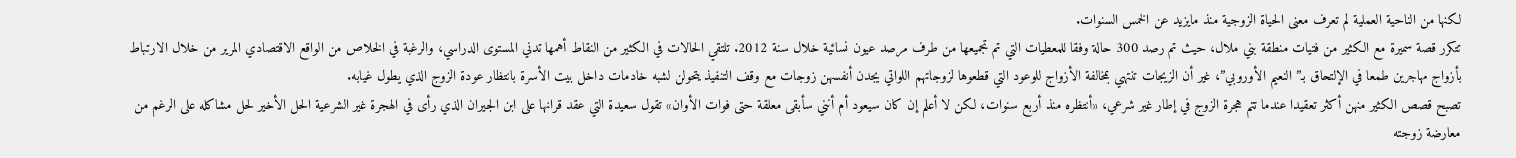لكنها من الناحية العملية لم تعرف معنى الحياة الزوجية منذ مايزيد عن الخمس السنوات.
تتكرر قصة سميرة مع الكثير من فتيات منطقة بني ملال، حيث تم رصد 300 حالة وفقا للمعطيات التي تم تجميعها من طرف مرصد عيون نسائية خلال سنة 2012. تلتقي الحالات في الكثير من النقاط أهمها تدني المستوى الدراسي، والرغبة في الخلاص من الواقع الاقتصادي المرير من خلال الارتباط بأزواج مهاجرين طمعا في الإلتحاق بـ”النعيم الأوروبي”، غير أن الزيجات تنتهي بمخالفة الأزواج للوعود التي قطعوها لزوجاتهم اللواتي يجدن أنفسهن زوجات مع وقف التنفيذ يتحولن لشبه خادمات داخل بيت الأسرة بانتظار عودة الزوج الذي يطول غيابه.
تصبح قصص الكثير منهن أكثر تعقيدا عندما تتم هجرة الزوج في إطار غير شرعي، «أنتظره منذ أربع سنوات، لكن لا أعلم إن كان سيعود أم أنني سأبقى معلقة حتى فوات الأوان» تقول سعيدة التي عقد قرانها على ابن الجيران الذي رأى في الهجرة غير الشرعية الحل الأخير لحل مشاكله على الرغم من معارضة زوجته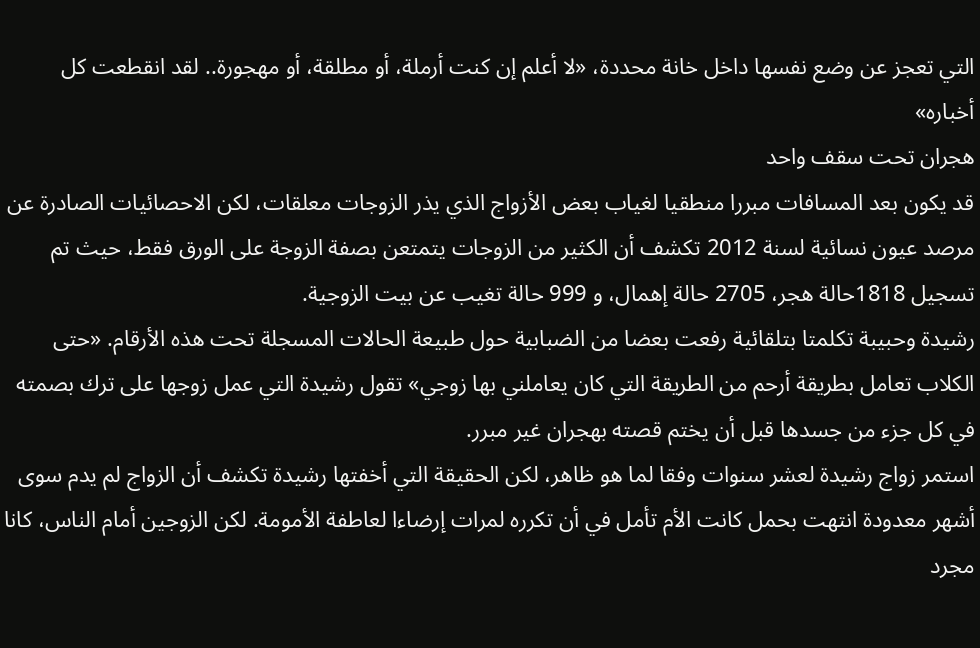التي تعجز عن وضع نفسها داخل خانة محددة، «لا أعلم إن كنت أرملة، أو مطلقة، أو مهجورة.. لقد انقطعت كل أخباره»
هجران تحت سقف واحد
قد يكون بعد المسافات مبررا منطقيا لغياب بعض الأزواج الذي يذر الزوجات معلقات، لكن الاحصائيات الصادرة عن مرصد عيون نسائية لسنة 2012 تكشف أن الكثير من الزوجات يتمتعن بصفة الزوجة على الورق فقط، حيث تم تسجيل 1818حالة هجر، 2705 حالة إهمال، و 999 حالة تغيب عن بيت الزوجية.
رشيدة وحبيبة تكلمتا بتلقائية رفعت بعضا من الضبابية حول طبيعة الحالات المسجلة تحت هذه الأرقام. «حتى الكلاب تعامل بطريقة أرحم من الطريقة التي كان يعاملني بها زوجي» تقول رشيدة التي عمل زوجها على ترك بصمته في كل جزء من جسدها قبل أن يختم قصته بهجران غير مبرر.
استمر زواج رشيدة لعشر سنوات وفقا لما هو ظاهر، لكن الحقيقة التي أخفتها رشيدة تكشف أن الزواج لم يدم سوى أشهر معدودة انتهت بحمل كانت الأم تأمل في أن تكرره لمرات إرضاءا لعاطفة الأمومة. لكن الزوجين أمام الناس، كانا مجرد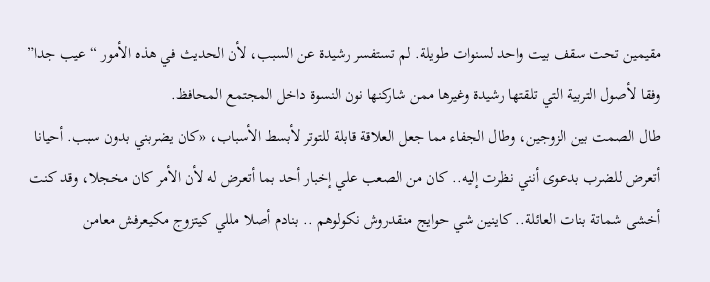مقيمين تحت سقف بيت واحد لسنوات طويلة. لم تستفسر رشيدة عن السبب، لأن الحديث في هذه الأمور “عيب جدا” وفقا لأصول التربية التي تلقتها رشيدة وغيرها ممن شاركنها نون النسوة داخل المجتمع المحافظ.
طال الصمت بين الزوجين، وطال الجفاء مما جعل العلاقة قابلة للتوتر لأبسط الأسباب، «كان يضربني بدون سبب. أحيانا أتعرض للضرب بدعوى أنني نظرت إليه.. كان من الصعب علي إخبار أحد بما أتعرض له لأن الأمر كان مخجلا، وقد كنت أخشى شماتة بنات العائلة.. كاينين شي حوايج منقدروش نكولوهم .. بنادم أصلا مللي كيتزوج مكيعرفش معامن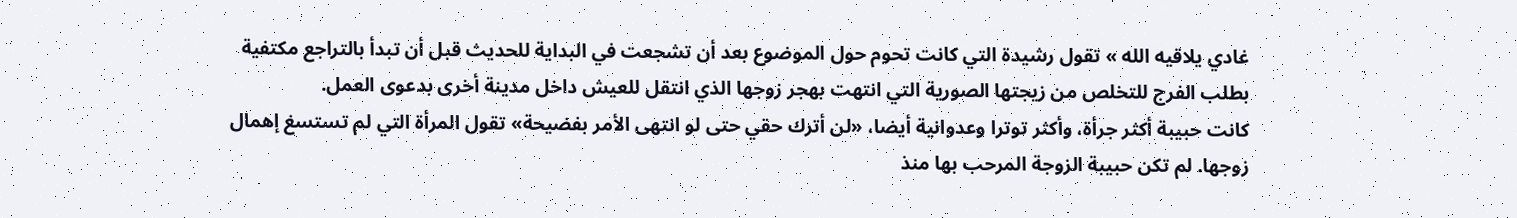غادي يلاقيه الله » تقول رشيدة التي كانت تحوم حول الموضوع بعد أن تشجعت في البداية للحديث قبل أن تبدأ بالتراجع مكتفية بطلب الفرج للتخلص من زيجتها الصورية التي انتهت بهجر زوجها الذي انتقل للعيش داخل مدينة أخرى بدعوى العمل.
كانت حبيبة أكثر جرأة، وأكثر توترا وعدوانية أيضا، «لن أترك حقي حتى لو انتهى الأمر بفضيحة» تقول المرأة التي لم تستسغ إهمال زوجها. لم تكن حبيبة الزوجة المرحب بها منذ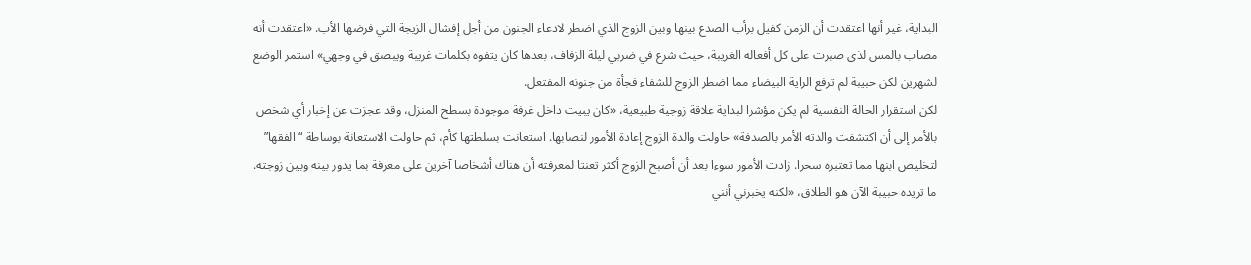البداية، غير أنها اعتقدت أن الزمن كفيل برأب الصدع بينها وبين الزوج الذي اضطر لادعاء الجنون من أجل إفشال الزيجة التي فرضها الأب. «اعتقدت أنه مصاب بالمس لذى صبرت على كل أفعاله الغريبة، حيث شرع في ضربي ليلة الزفاف، بعدها كان يتفوه بكلمات غريبة ويبصق في وجهي» استمر الوضع لشهرين لكن حبيبة لم ترفع الراية البيضاء مما اضطر الزوج للشفاء فجأة من جنونه المفتعل.
لكن استقرار الحالة النفسية لم يكن مؤشرا لبداية علاقة زوجية طبيعية، «كان يبيت داخل غرفة موجودة بسطح المنزل، وقد عجزت عن إخبار أي شخص بالأمر إلى أن اكتشفت والدته الأمر بالصدفة» حاولت والدة الزوج إعادة الأمور لنصابها. استعانت بسلطتها كأم، ثم حاولت الاستعانة بوساطة “الفقها” لتخليص ابنها مما تعتبره سحرا. زادت الأمور سوءا بعد أن أصبح الزوج أكثر تعنتا لمعرفته أن هناك أشخاصا آخرين على معرفة بما يدور بينه وبين زوجته.
ما تريده حبيبة الآن هو الطلاق، «لكنه يخبرني أنني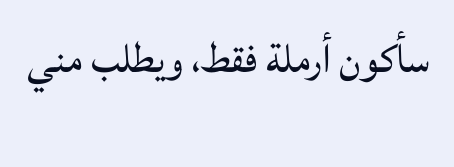سأكون أرملة فقط، ويطلب مني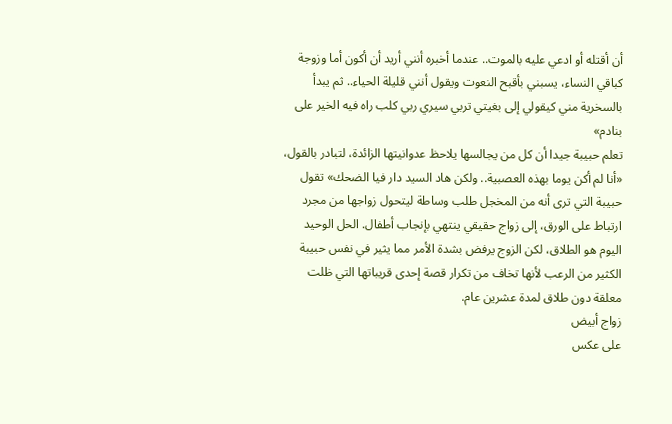أن أقتله أو ادعي عليه بالموت.. عندما أخبره أنني أريد أن أكون أما وزوجة كباقي النساء، يسبني بأقبح النعوت ويقول أنني قليلة الحياء.. ثم يبدأ بالسخرية مني كيقولي إلى بغيتي تربي سيري ربي كلب راه فيه الخير على بنادم»
تعلم حبيبة جيدا أن كل من يجالسها يلاحظ عدوانيتها الزائدة، لتبادر بالقول، «أنا لم أكن يوما بهذه العصبية.. ولكن هاد السيد دار فيا الضحك» تقول حبيبة التي ترى أنه من المخجل طلب وساطة ليتحول زواجها من مجرد ارتباط على الورق، إلى زواج حقيقي ينتهي بإنجاب أطفال. الحل الوحيد اليوم هو الطلاق، لكن الزوج يرفض بشدة الأمر مما يثير في نفس حبيبة الكثير من الرعب لأنها تخاف من تكرار قصة إحدى قريباتها التي ظلت معلقة دون طلاق لمدة عشرين عام.
زواج أبيض
على عكس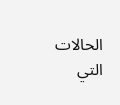الحالات التي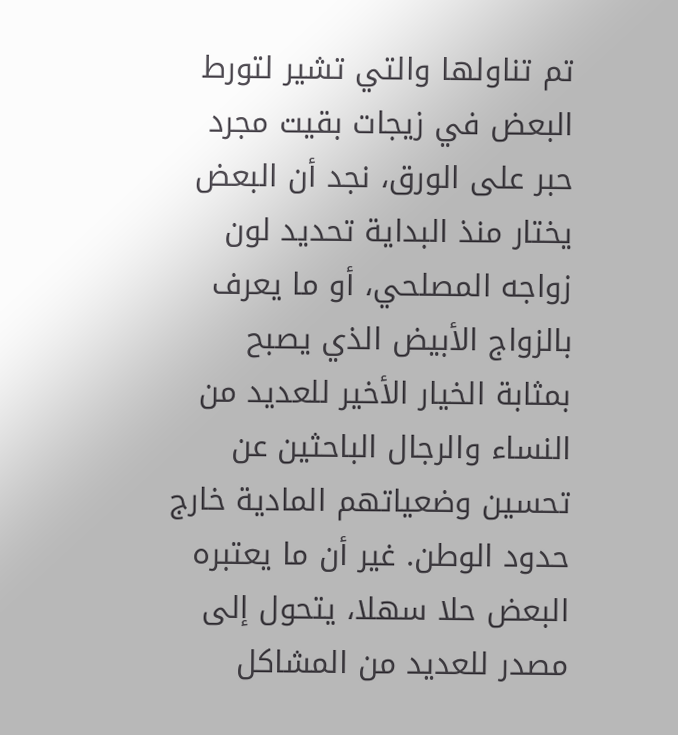تم تناولها والتي تشير لتورط البعض في زيجات بقيت مجرد حبر على الورق، نجد أن البعض يختار منذ البداية تحديد لون زواجه المصلحي، أو ما يعرف بالزواج الأبيض الذي يصبح بمثابة الخيار الأخير للعديد من النساء والرجال الباحثين عن تحسين وضعياتهم المادية خارج حدود الوطن. غير أن ما يعتبره البعض حلا سهلا، يتحول إلى مصدر للعديد من المشاكل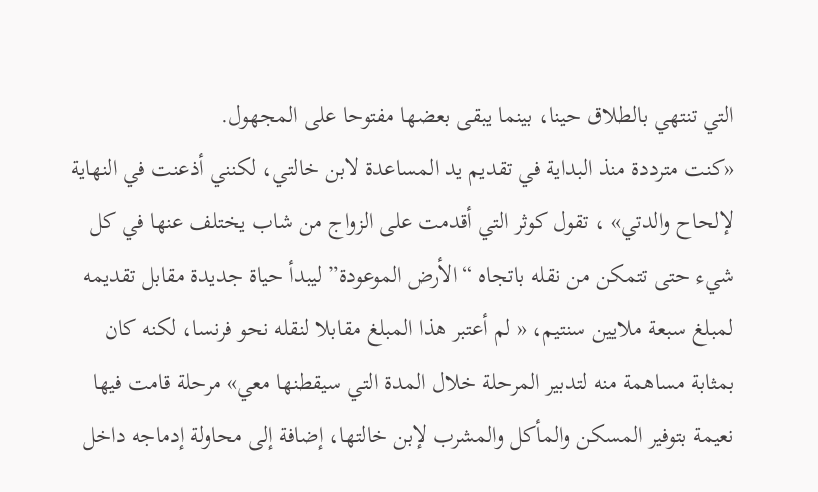التي تنتهي بالطلاق حينا، بينما يبقى بعضها مفتوحا على المجهول.
«كنت مترددة منذ البداية في تقديم يد المساعدة لابن خالتي، لكنني أذعنت في النهاية لإلحاح والدتي» ، تقول كوثر التي أقدمت على الزواج من شاب يختلف عنها في كل شيء حتى تتمكن من نقله باتجاه “الأرض الموعودة” ليبدأ حياة جديدة مقابل تقديمه لمبلغ سبعة ملايين سنتيم، « لم أعتبر هذا المبلغ مقابلا لنقله نحو فرنسا، لكنه كان بمثابة مساهمة منه لتدبير المرحلة خلال المدة التي سيقطنها معي» مرحلة قامت فيها نعيمة بتوفير المسكن والمأكل والمشرب لإبن خالتها، إضافة إلى محاولة إدماجه داخل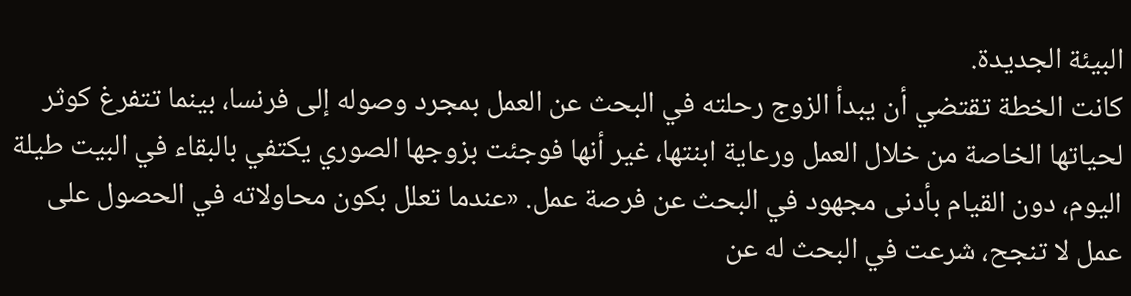البيئة الجديدة.
كانت الخطة تقتضي أن يبدأ الزوج رحلته في البحث عن العمل بمجرد وصوله إلى فرنسا، بينما تتفرغ كوثر لحياتها الخاصة من خلال العمل ورعاية ابنتها، غير أنها فوجئت بزوجها الصوري يكتفي بالبقاء في البيت طيلة اليوم، دون القيام بأدنى مجهود في البحث عن فرصة عمل. «عندما تعلل بكون محاولاته في الحصول على عمل لا تنجح، شرعت في البحث له عن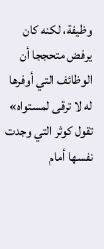وظيفة، لكنه كان يرفض متحججا أن الوظائف التي أوفرها له لا ترقى لمستواه» تقول كوثر التي وجدت نفسها أمام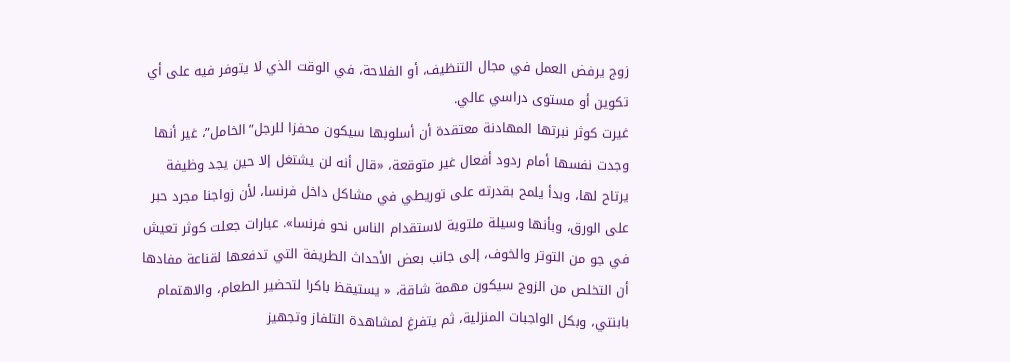زوج يرفض العمل في مجال التنظيف، أو الفلاحة، في الوقت الذي لا يتوفر فيه على أي تكوين أو مستوى دراسي عالي.
غيرت كوثر نبرتها المهادنة معتقدة أن أسلوبها سيكون محفزا للرجل”الخامل”، غير أنها وجدت نفسها أمام ردود أفعال غير متوقعة، «قال أنه لن يشتغل إلا حين يجد وظيفة يرتاح لها، وبدأ يلمح بقدرته على توريطي في مشاكل داخل فرنسا، لأن زواجنا مجرد حبر على الورق، وبأنها وسيلة ملتوية لاستقدام الناس نحو فرنسا». عبارات جعلت كوثر تعيش في جو من التوتر والخوف، إلى جانب بعض الأحداث الطريفة التي تدفعها لقناعة مفادها أن التخلص من الزوج سيكون مهمة شاقة، « يستيقظ باكرا لتحضير الطعام، والاهتمام بابنتي، وبكل الواجبات المنزلية، ثم يتفرغ لمشاهدة التلفاز وتجهيز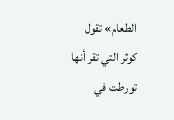الطعام» تقول كوثر التي تقر أنها تورطت في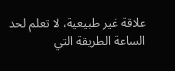علاقة غير طبيعية، لا تعلم لحد الساعة الطريقة التي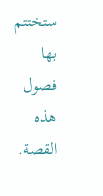ستختتم بها فصول هذه القصة.